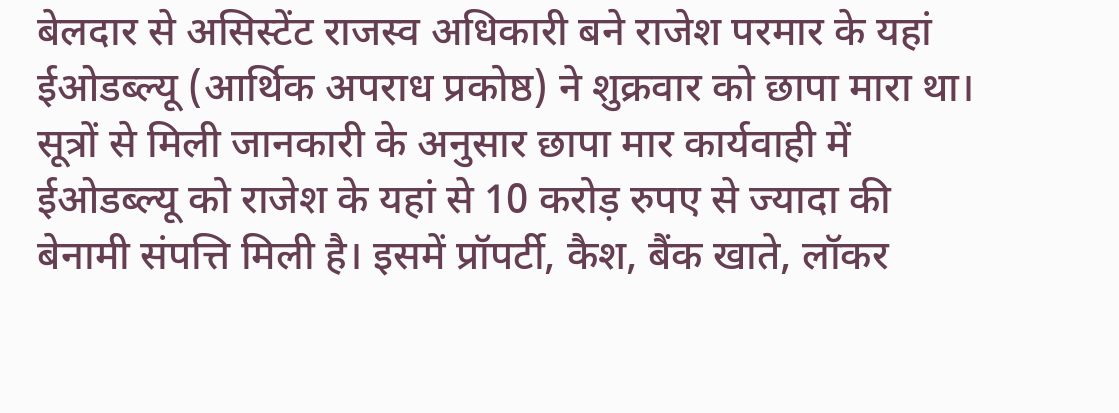बेलदार से असिस्टेंट राजस्व अधिकारी बने राजेश परमार के यहां ईओडब्ल्यू (आर्थिक अपराध प्रकोष्ठ) ने शुक्रवार को छापा मारा था। सूत्रों से मिली जानकारी के अनुसार छापा मार कार्यवाही में ईओडब्ल्यू को राजेश के यहां से 10 करोड़ रुपए से ज्यादा की बेनामी संपत्ति मिली है। इसमें प्रॉपर्टी, कैश, बैंक खाते, लॉकर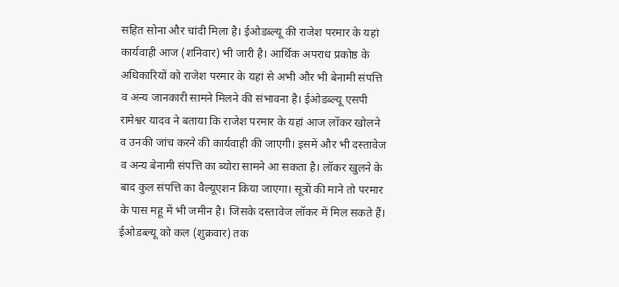सहित सोना और चांदी मिला है। ईओडब्ल्यू की राजेश परमार के यहां कार्यवाही आज (शनिवार) भी जारी है। आर्थिक अपराध प्रकोष्ठ के अधिकारियों को राजेश परमार के यहां से अभी और भी बेनामी संपत्ति व अन्य जानकारी सामने मिलने की संभावना है। ईओडब्ल्यू एसपी रामेश्वर यादव ने बताया कि राजेश परमार के यहां आज लॉकर खोलने व उनकी जांच करने की कार्यवाही की जाएगी। इसमें और भी दस्तावेज व अन्य बेनामी संपत्ति का ब्योरा सामने आ सकता है। लॉकर खुलने के बाद कुल संपत्ति का वैल्यूएशन किया जाएगा। सूत्रों की माने तो परमार के पास महू में भी जमीन है। जिसके दस्तावेज लॉकर में मिल सकते हैं। ईओडब्ल्यू को कल (शुक्रवार) तक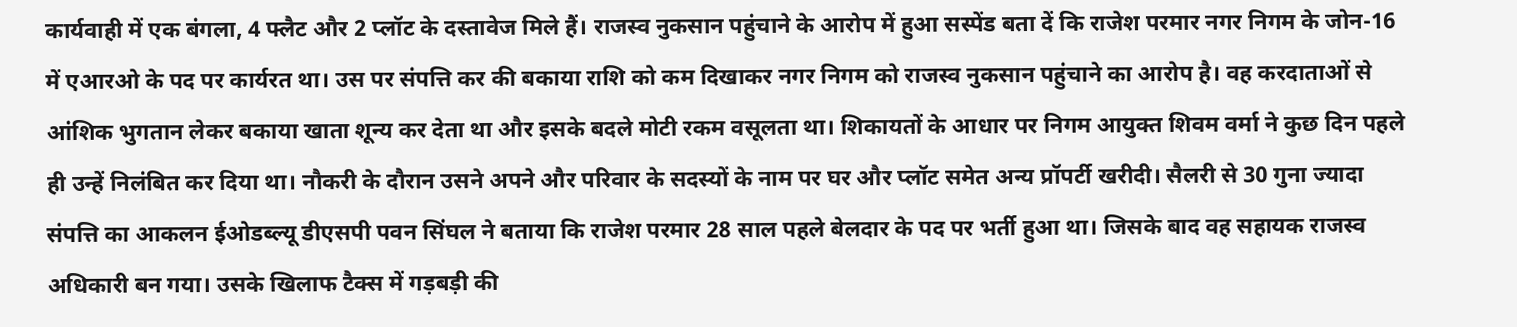कार्यवाही में एक बंगला, 4 फ्लैट और 2 प्लॉट के दस्तावेज मिले हैं। राजस्व नुकसान पहुंचाने के आरोप में हुआ सस्पेंड बता दें कि राजेश परमार नगर निगम के जोन-16 में एआरओ के पद पर कार्यरत था। उस पर संपत्ति कर की बकाया राशि को कम दिखाकर नगर निगम को राजस्व नुकसान पहुंचाने का आरोप है। वह करदाताओं से आंशिक भुगतान लेकर बकाया खाता शून्य कर देता था और इसके बदले मोटी रकम वसूलता था। शिकायतों के आधार पर निगम आयुक्त शिवम वर्मा ने कुछ दिन पहले ही उन्हें निलंबित कर दिया था। नौकरी के दौरान उसने अपने और परिवार के सदस्यों के नाम पर घर और प्लॉट समेत अन्य प्रॉपर्टी खरीदी। सैलरी से 30 गुना ज्यादा संपत्ति का आकलन ईओडब्ल्यू डीएसपी पवन सिंघल ने बताया कि राजेश परमार 28 साल पहले बेलदार के पद पर भर्ती हुआ था। जिसके बाद वह सहायक राजस्व अधिकारी बन गया। उसके खिलाफ टैक्स में गड़बड़ी की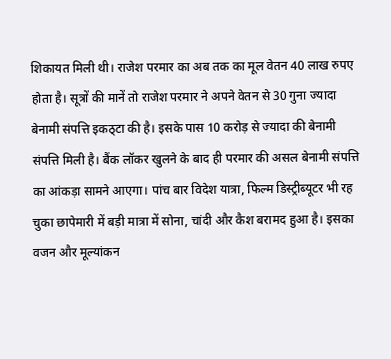शिकायत मिली थी। राजेश परमार का अब तक का मूल वेतन 40 लाख रुपए होता है। सूत्रों की मानें तो राजेश परमार ने अपने वेतन से 30 गुना ज्यादा बेनामी संपत्ति इकठ्टा की है। इसके पास 10 करोड़ से ज्यादा की बेनामी संपत्ति मिली है। बैंक लॉकर खुलने के बाद ही परमार की असल बेनामी संपत्ति का आंकड़ा सामने आएगा। पांच बार विदेश यात्रा, फिल्म डिस्ट्रीब्यूटर भी रह चुका छापेमारी में बड़ी मात्रा में सोना, चांदी और कैश बरामद हुआ है। इसका वजन और मूल्यांकन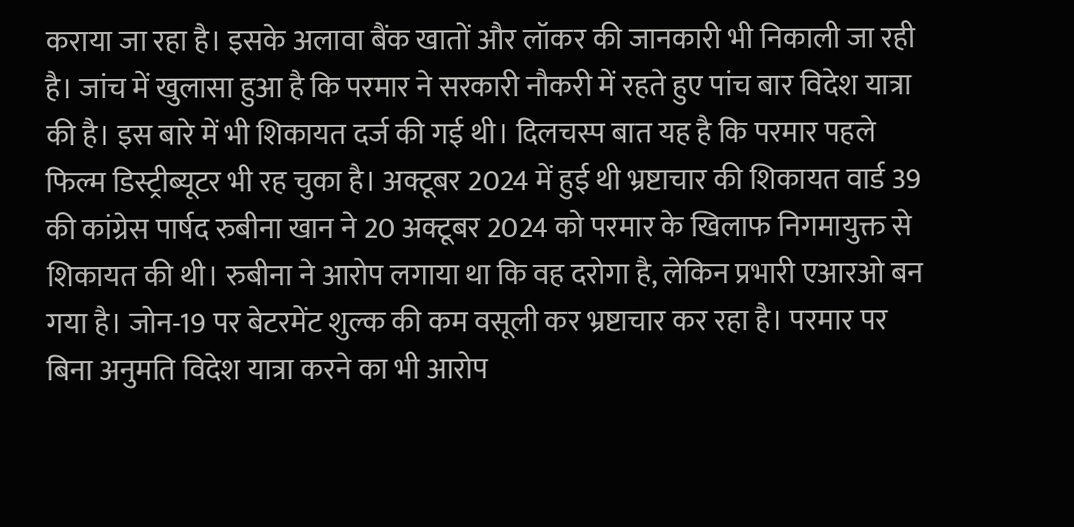कराया जा रहा है। इसके अलावा बैंक खातों और लॉकर की जानकारी भी निकाली जा रही है। जांच में खुलासा हुआ है कि परमार ने सरकारी नौकरी में रहते हुए पांच बार विदेश यात्रा की है। इस बारे में भी शिकायत दर्ज की गई थी। दिलचस्प बात यह है कि परमार पहले फिल्म डिस्ट्रीब्यूटर भी रह चुका है। अक्टूबर 2024 में हुई थी भ्रष्टाचार की शिकायत वार्ड 39 की कांग्रेस पार्षद रुबीना खान ने 20 अक्टूबर 2024 को परमार के खिलाफ निगमायुक्त से शिकायत की थी। रुबीना ने आरोप लगाया था कि वह दरोगा है, लेकिन प्रभारी एआरओ बन गया है। जोन-19 पर बेटरमेंट शुल्क की कम वसूली कर भ्रष्टाचार कर रहा है। परमार पर बिना अनुमति विदेश यात्रा करने का भी आरोप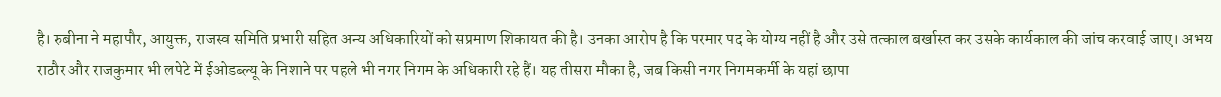है। रुबीना ने महापौर, आयुक्त, राजस्व समिति प्रभारी सहित अन्य अधिकारियों को सप्रमाण शिकायत की है। उनका आरोप है कि परमार पद के योग्य नहीं है और उसे तत्काल बर्खास्त कर उसके कार्यकाल की जांच करवाई जाए। अभय राठौर और राजकुमार भी लपेटे में ईओडब्ल्यू के निशाने पर पहले भी नगर निगम के अधिकारी रहे हैं। यह तीसरा मौका है, जब किसी नगर निगमकर्मी के यहां छापा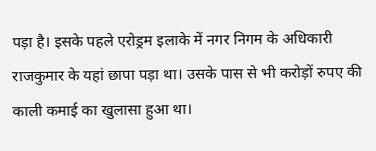पड़ा है। इसके पहले एरोड्रम इलाके में नगर निगम के अधिकारी राजकुमार के यहां छापा पड़ा था। उसके पास से भी करोड़ों रुपए की काली कमाई का खुलासा हुआ था।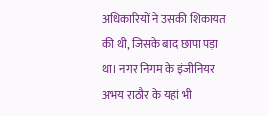अधिकारियों ने उसकी शिकायत की थी, जिसके बाद छापा पड़ा था। नगर निगम के इंजीनियर अभय राठौर के यहां भी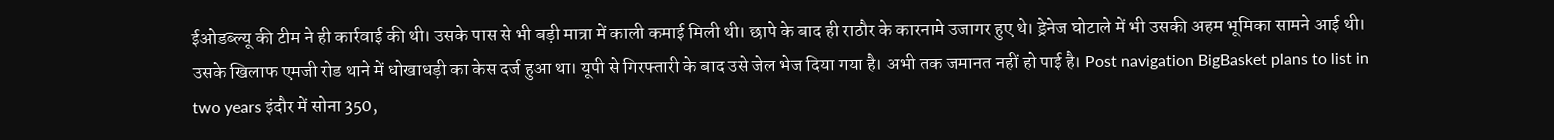ईओडब्ल्यू की टीम ने ही कार्रवाई की थी। उसके पास से भी बड़ी मात्रा में काली कमाई मिली थी। छापे के बाद ही राठौर के कारनामे उजागर हुए थे। ड्रेनेज घोटाले में भी उसकी अहम भूमिका सामने आई थी। उसके खिलाफ एमजी रोड थाने में धोखाधड़ी का केस दर्ज हुआ था। यूपी से गिरफ्तारी के बाद उसे जेल भेज दिया गया है। अभी तक जमानत नहीं हो पाई है। Post navigation BigBasket plans to list in two years इंदौर में सोना 350,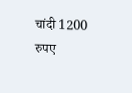चांदी 1200 रुपए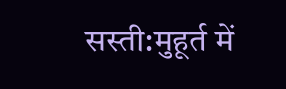सस्ती:मुहूर्त में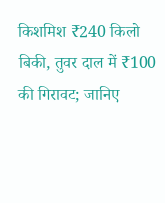किशमिश ₹240 किलो बिकी, तुवर दाल में ₹100 की गिरावट; जानिए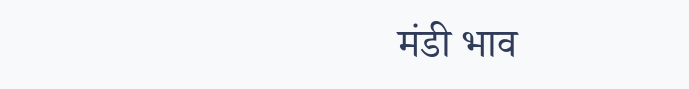मंडी भाव